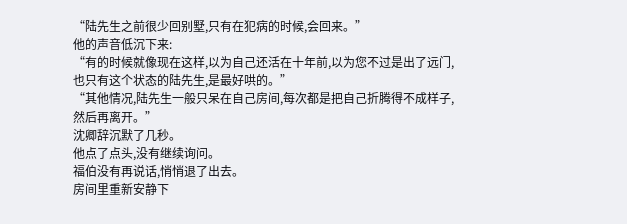“陆先生之前很少回别墅,只有在犯病的时候,会回来。”
他的声音低沉下来:
“有的时候就像现在这样,以为自己还活在十年前,以为您不过是出了远门,也只有这个状态的陆先生,是最好哄的。”
“其他情况,陆先生一般只呆在自己房间,每次都是把自己折腾得不成样子,然后再离开。”
沈卿辞沉默了几秒。
他点了点头,没有继续询问。
福伯没有再说话,悄悄退了出去。
房间里重新安静下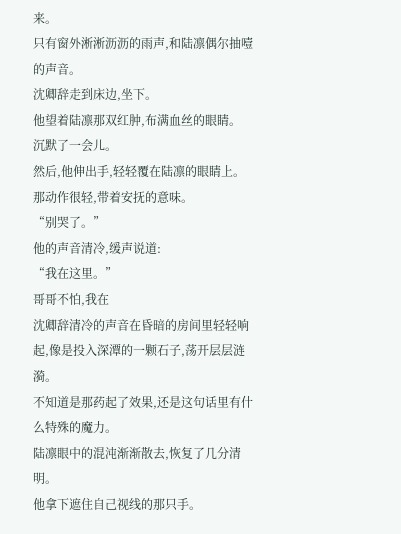来。
只有窗外淅淅沥沥的雨声,和陆凛偶尔抽噎的声音。
沈卿辞走到床边,坐下。
他望着陆凛那双红肿,布满血丝的眼睛。
沉默了一会儿。
然后,他伸出手,轻轻覆在陆凛的眼睛上。
那动作很轻,带着安抚的意味。
“别哭了。”
他的声音清冷,缓声说道:
“我在这里。”
哥哥不怕,我在
沈卿辞清冷的声音在昏暗的房间里轻轻响起,像是投入深潭的一颗石子,荡开层层涟漪。
不知道是那药起了效果,还是这句话里有什么特殊的魔力。
陆凛眼中的混沌渐渐散去,恢复了几分清明。
他拿下遮住自己视线的那只手。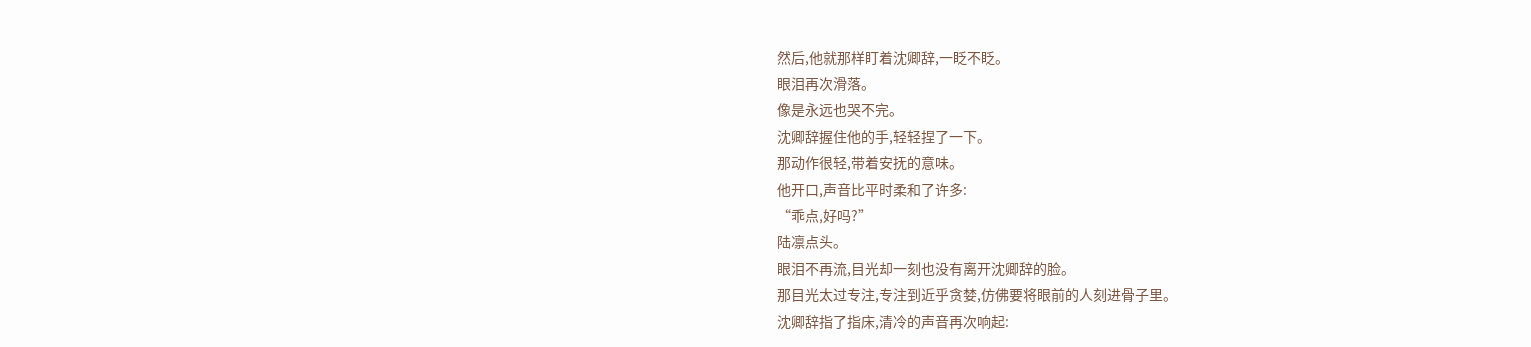然后,他就那样盯着沈卿辞,一眨不眨。
眼泪再次滑落。
像是永远也哭不完。
沈卿辞握住他的手,轻轻捏了一下。
那动作很轻,带着安抚的意味。
他开口,声音比平时柔和了许多:
“乖点,好吗?”
陆凛点头。
眼泪不再流,目光却一刻也没有离开沈卿辞的脸。
那目光太过专注,专注到近乎贪婪,仿佛要将眼前的人刻进骨子里。
沈卿辞指了指床,清冷的声音再次响起: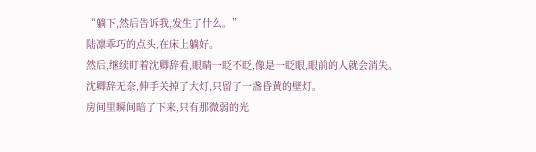“躺下,然后告诉我,发生了什么。”
陆凛乖巧的点头,在床上躺好。
然后,继续盯着沈卿辞看,眼睛一眨不眨,像是一眨眼,眼前的人就会消失。
沈卿辞无奈,伸手关掉了大灯,只留了一盏昏黄的壁灯。
房间里瞬间暗了下来,只有那微弱的光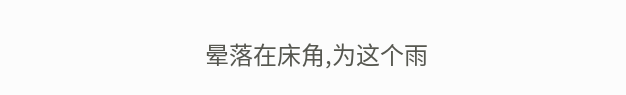晕落在床角,为这个雨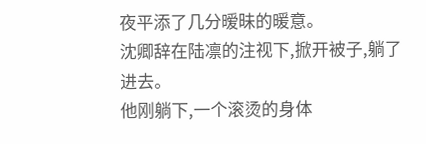夜平添了几分暧昧的暖意。
沈卿辞在陆凛的注视下,掀开被子,躺了进去。
他刚躺下,一个滚烫的身体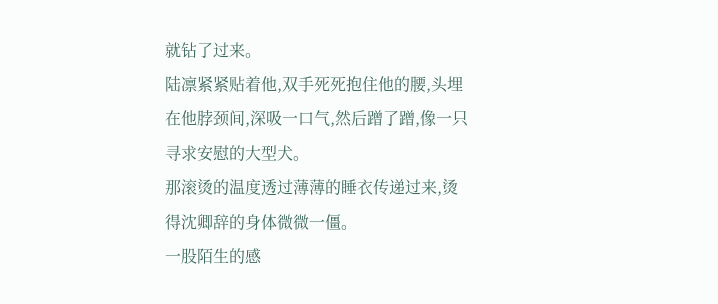就钻了过来。
陆凛紧紧贴着他,双手死死抱住他的腰,头埋在他脖颈间,深吸一口气,然后蹭了蹭,像一只寻求安慰的大型犬。
那滚烫的温度透过薄薄的睡衣传递过来,烫得沈卿辞的身体微微一僵。
一股陌生的感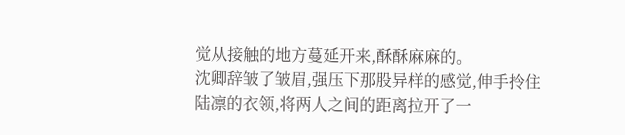觉从接触的地方蔓延开来,酥酥麻麻的。
沈卿辞皱了皱眉,强压下那股异样的感觉,伸手拎住陆凛的衣领,将两人之间的距离拉开了一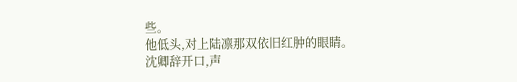些。
他低头,对上陆凛那双依旧红肿的眼睛。
沈卿辞开口,声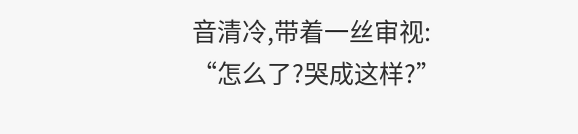音清冷,带着一丝审视:
“怎么了?哭成这样?”